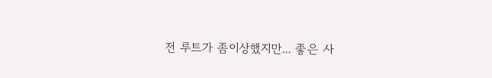전 루트가 좀이상했지만... 좋은 사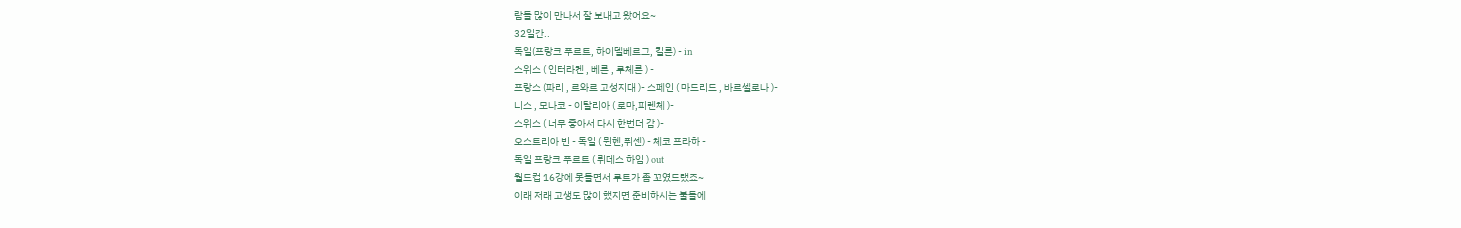람들 많이 만나서 잘 보내고 왔어요~
32일간..
독일(프랑크 푸르트, 하이델베르그, 킬른) - in
스위스 ( 인터라켄 , 베른 , 루체른 ) -
프랑스 (파리 , 르와르 고성지대 )- 스페인 ( 마드리드 , 바르셀로나 )-
니스 , 모나코 - 이탈리아 ( 로마,피렌체 )-
스위스 ( 너무 좋아서 다시 한번더 감 )-
오스트리아 빈 - 독일 ( 뮌헨,퓌센) - 체코 프라하 -
독일 프랑크 푸르트 ( 뤼데스 하임 ) out
월드컵 16강에 못들면서 루트가 좀 꼬였드랬죠~
이래 저래 고생도 많이 했지면 준비하시는 불들에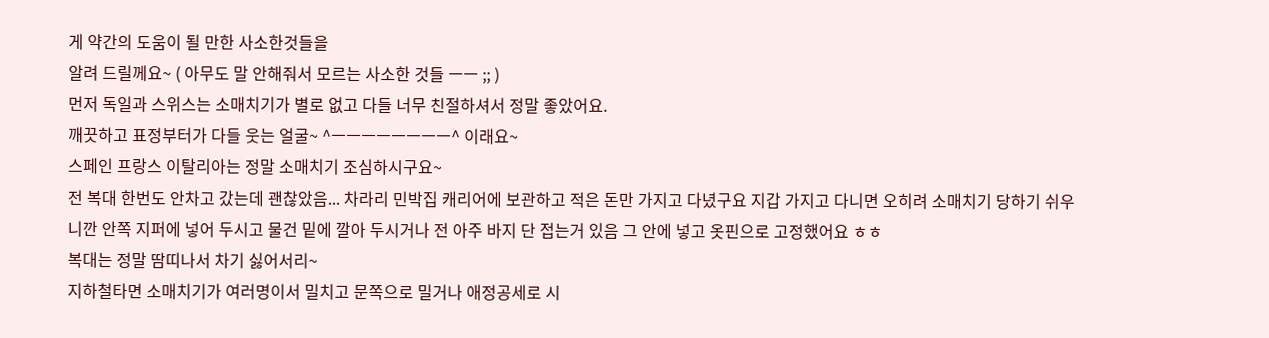게 약간의 도움이 될 만한 사소한것들을
알려 드릴께요~ ( 아무도 말 안해줘서 모르는 사소한 것들 ㅡㅡ ;; )
먼저 독일과 스위스는 소매치기가 별로 없고 다들 너무 친절하셔서 정말 좋았어요.
깨끗하고 표정부터가 다들 웃는 얼굴~ ^ㅡㅡㅡㅡㅡㅡㅡㅡ^ 이래요~
스페인 프랑스 이탈리아는 정말 소매치기 조심하시구요~
전 복대 한번도 안차고 갔는데 괜찮았음... 차라리 민박집 캐리어에 보관하고 적은 돈만 가지고 다녔구요 지갑 가지고 다니면 오히려 소매치기 당하기 쉬우니깐 안쪽 지퍼에 넣어 두시고 물건 밑에 깔아 두시거나 전 아주 바지 단 접는거 있음 그 안에 넣고 옷핀으로 고정했어요 ㅎㅎ
복대는 정말 땀띠나서 차기 싫어서리~
지하철타면 소매치기가 여러명이서 밀치고 문쪽으로 밀거나 애정공세로 시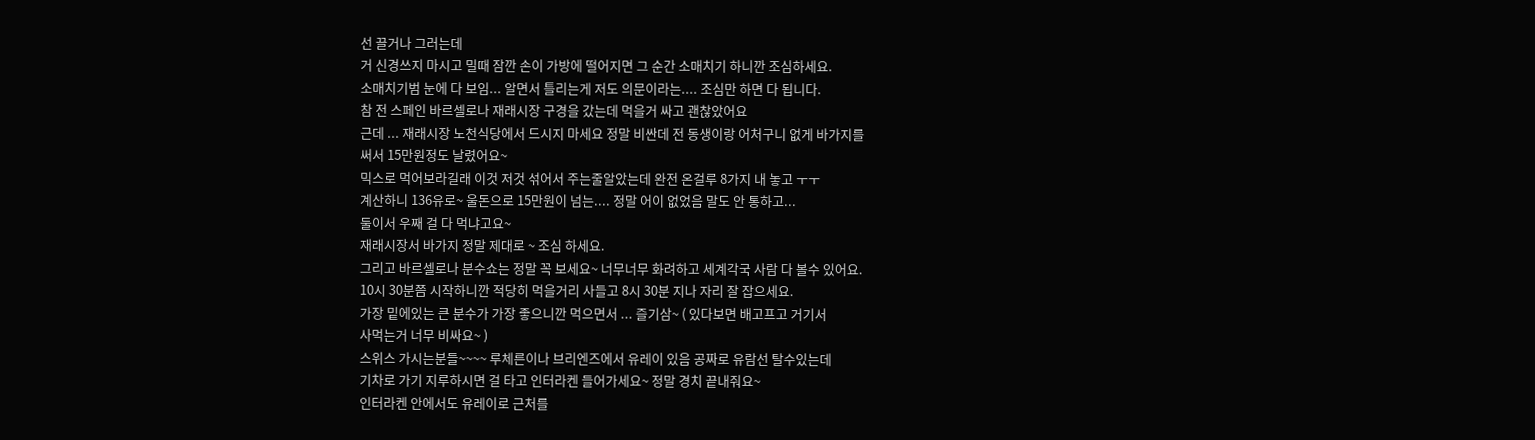선 끌거나 그러는데
거 신경쓰지 마시고 밀때 잠깐 손이 가방에 떨어지면 그 순간 소매치기 하니깐 조심하세요.
소매치기범 눈에 다 보임... 알면서 틀리는게 저도 의문이라는.... 조심만 하면 다 됩니다.
참 전 스페인 바르셀로나 재래시장 구경을 갔는데 먹을거 싸고 괜찮았어요
근데 ... 재래시장 노천식당에서 드시지 마세요 정말 비싼데 전 동생이랑 어처구니 없게 바가지를
써서 15만원정도 날렸어요~
믹스로 먹어보라길래 이것 저것 섞어서 주는줄알았는데 완전 온걸루 8가지 내 놓고 ㅜㅜ
계산하니 136유로~ 울돈으로 15만원이 넘는.... 정말 어이 없었음 말도 안 통하고...
둘이서 우째 걸 다 먹냐고요~
재래시장서 바가지 정말 제대로 ~ 조심 하세요.
그리고 바르셀로나 분수쇼는 정말 꼭 보세요~ 너무너무 화려하고 세계각국 사람 다 볼수 있어요.
10시 30분쯤 시작하니깐 적당히 먹을거리 사들고 8시 30분 지나 자리 잘 잡으세요.
가장 밑에있는 큰 분수가 가장 좋으니깐 먹으면서 ... 즐기삼~ ( 있다보면 배고프고 거기서
사먹는거 너무 비싸요~ )
스위스 가시는분들~~~~ 루체른이나 브리엔즈에서 유레이 있음 공짜로 유람선 탈수있는데
기차로 가기 지루하시면 걸 타고 인터라켄 들어가세요~ 정말 경치 끝내줘요~
인터라켄 안에서도 유레이로 근처를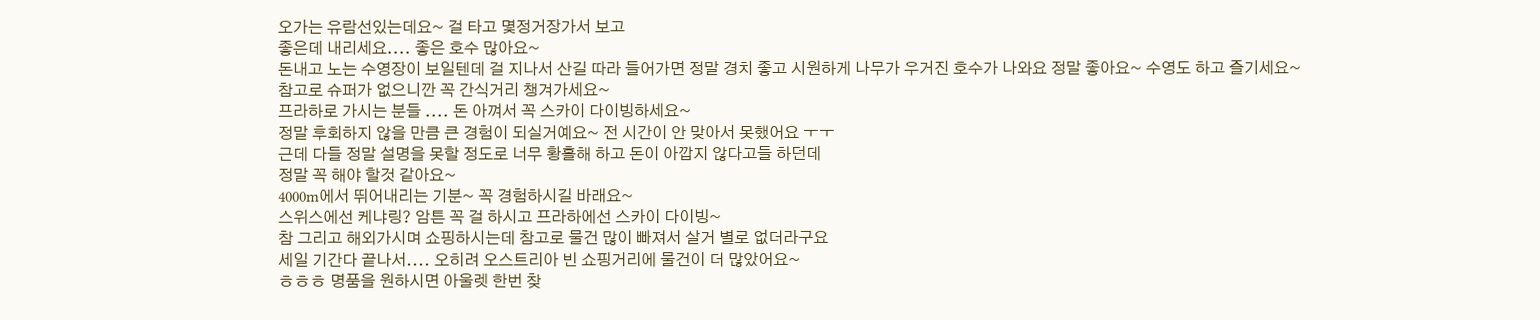오가는 유람선있는데요~ 걸 타고 몇정거장가서 보고
좋은데 내리세요.... 좋은 호수 많아요~
돈내고 노는 수영장이 보일텐데 걸 지나서 산길 따라 들어가면 정말 경치 좋고 시원하게 나무가 우거진 호수가 나와요 정말 좋아요~ 수영도 하고 즐기세요~
참고로 슈퍼가 없으니깐 꼭 간식거리 챙겨가세요~
프라하로 가시는 분들 .... 돈 아껴서 꼭 스카이 다이빙하세요~
정말 후회하지 않을 만큼 큰 경험이 되실거예요~ 전 시간이 안 맞아서 못했어요 ㅜㅜ
근데 다들 정말 설명을 못할 정도로 너무 황홀해 하고 돈이 아깝지 않다고들 하던데
정말 꼭 해야 할것 같아요~
4000m에서 뛰어내리는 기분~ 꼭 경험하시길 바래요~
스위스에선 케냐링? 암튼 꼭 걸 하시고 프라하에선 스카이 다이빙~
참 그리고 해외가시며 쇼핑하시는데 참고로 물건 많이 빠져서 살거 별로 없더라구요
세일 기간다 끝나서.... 오히려 오스트리아 빈 쇼핑거리에 물건이 더 많았어요~
ㅎㅎㅎ 명품을 원하시면 아울렛 한번 찾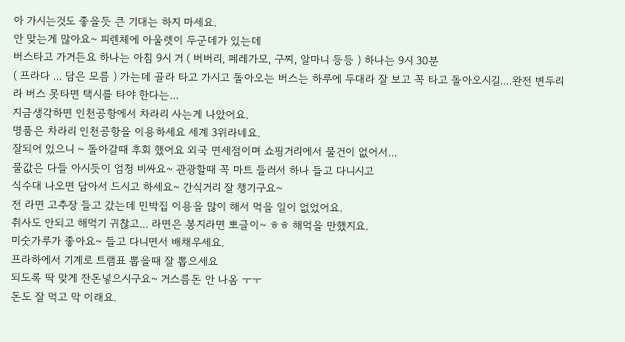아 가시는것도 좋을듯 큰 기대는 하지 마세요.
안 맞는게 많아요~ 피렌체에 아울렛이 두군데가 있는데
버스타고 가거든요 하나는 아침 9시 거 ( 버버리, 페레가모, 구찌, 알마니 등등 ) 하나는 9시 30분
( 프라다 ... 담은 모름 ) 가는데 골라 타고 가시고 돌아오는 버스는 하루에 두대라 잘 보고 꼭 타고 돌아오시길....완전 변두리라 버스 못타면 택시를 타야 한다는...
지금생각하면 인천공항에서 차라리 사는게 나았어요.
명품은 차라리 인천공항을 이용하세요 세계 3위라네요.
잘되어 있으니 ~ 돌아갈때 후회 했어요 외국 면세점이며 쇼핑거리에서 물건이 없어서...
물값은 다들 아시듯이 엄청 비싸요~ 관광할때 꼭 마트 들러서 하나 들고 다니시고
식수대 나오면 담아서 드시고 하세요~ 간식거리 잘 챙기구요~
전 라면 고추장 들고 갔는데 민박집 이용을 많이 해서 먹을 일이 없었어요.
취사도 안되고 해먹기 귀찮고... 라면은 봉지라면 뽀글이~ ㅎㅎ 해먹을 만했지요.
미숫가루가 좋아요~ 들고 다니면서 배채우세요.
프라하에서 기계로 트램표 뽑을때 잘 뽑으세요
되도록 딱 맞게 잔돈넣으시구요~ 거스름돈 안 나옴 ㅜㅜ
돈도 잘 먹고 막 이래요.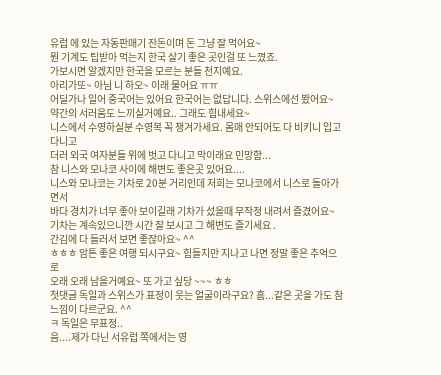유럽 에 있는 자동판매기 잔돈이며 돈 그냥 잘 먹어요~
뭔 기계도 팁받아 먹는지 한국 살기 좋은 곳인걸 또 느꼈죠.
가보시면 알겠지만 한국을 모르는 분들 천지예요.
아리가또~ 아님 니 하오~ 이래 물어요 ㅠㅠ
어딜가나 일어 중국어는 있어요 한국어는 없답니다. 스위스에선 봤어요~
약간의 서러움도 느끼실거예요.. 그래도 힘내세요~
니스에서 수영하실분 수영복 꼭 챙겨가세요. 몸매 안되어도 다 비키니 입고 다니고
더러 외국 여자분들 위에 벗고 다니고 막이래요 민망함...
참 니스와 모나코 사이에 해변도 좋은곳 있어요....
니스와 모나코는 기차로 20분 거리인데 저희는 모나코에서 니스로 돌아가면서
바다 경치가 너무 좋아 보이길래 기차가 섰을때 무작정 내려서 즐겼어요~
기차는 계속있으니깐 시간 잘 보시고 그 해변도 즐기세요 .
간김에 다 들러서 보면 좋잖아요~ ^^
ㅎㅎㅎ 암튼 좋은 여행 되시구요~ 힘들지만 지나고 나면 정말 좋은 추억으로
오래 오래 남을거예요~ 또 가고 싶당 ~~~ ㅎㅎ
첫댓글 독일과 스위스가 표정이 웃는 얼굴이라구요? 흠...같은 곳을 가도 참 느낌이 다르군요. ^^
ㅋ 독일은 무표정..
음....제가 다닌 서유럽 쪽에서는 영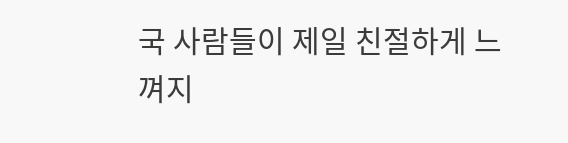국 사람들이 제일 친절하게 느껴지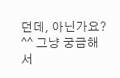던데, 아닌가요? ^^ 그냥 궁금해서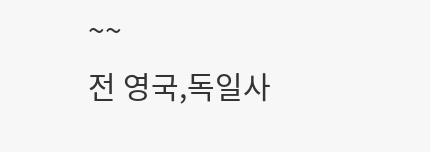~~
전 영국,독일사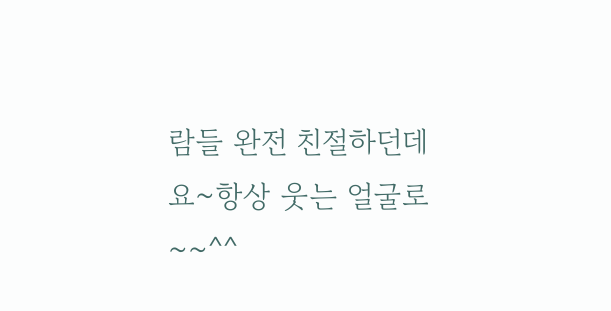람들 완전 친절하던데요~항상 웃는 얼굴로~~^^